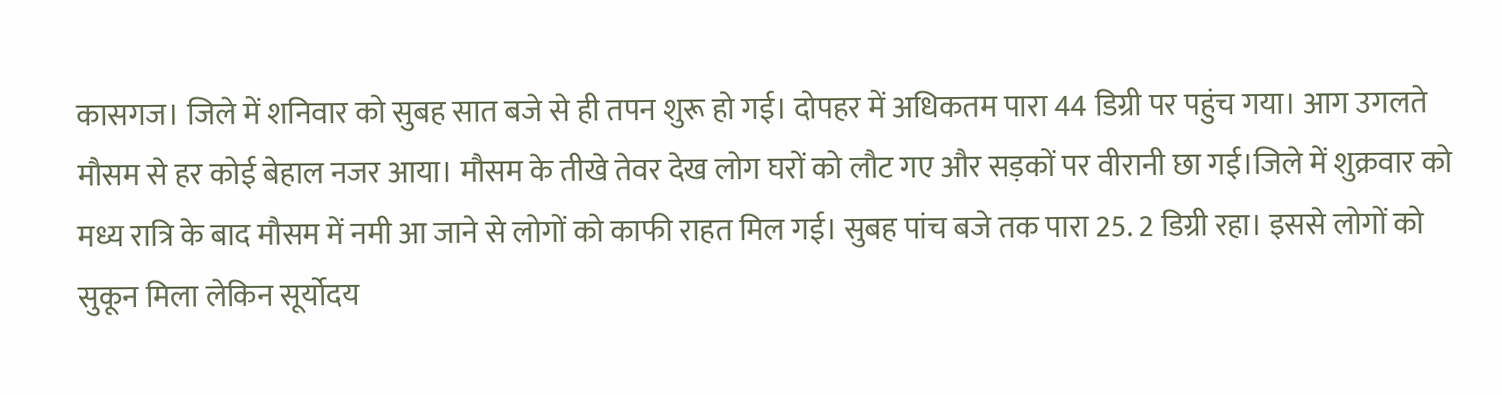कासगज। जिले में शनिवार को सुबह सात बजे से ही तपन शुरू हो गई। दोपहर में अधिकतम पारा 44 डिग्री पर पहुंच गया। आग उगलते मौसम से हर कोई बेहाल नजर आया। मौसम के तीखे तेवर देख लोग घरों को लौट गए और सड़कों पर वीरानी छा गई।जिले में शुक्रवार को मध्य रात्रि के बाद मौसम में नमी आ जाने से लोगों को काफी राहत मिल गई। सुबह पांच बजे तक पारा 25. 2 डिग्री रहा। इससे लोगों को सुकून मिला लेकिन सूर्योदय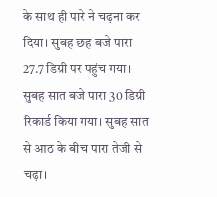के साथ ही पारे ने चढ़ना कर दिया। सुबह छह बजे पारा 27.7 डिग्री पर पहुंच गया। सुबह सात बजे पारा 30 डिग्री रिकार्ड किया गया। सुबह सात से आठ के बीच पारा तेजी से चढ़ा।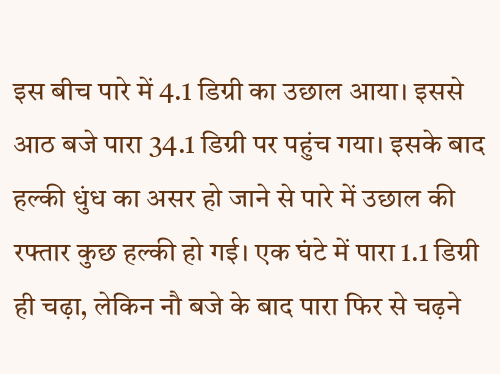इस बीच पारे में 4.1 डिग्री का उछाल आया। इससे आठ बजे पारा 34.1 डिग्री पर पहुंच गया। इसके बाद हल्की धुंध का असर हो जाने से पारे में उछाल की रफ्तार कुछ हल्की हो गई। एक घंटे में पारा 1.1 डिग्री ही चढ़ा, लेकिन नौ बजे के बाद पारा फिर से चढ़ने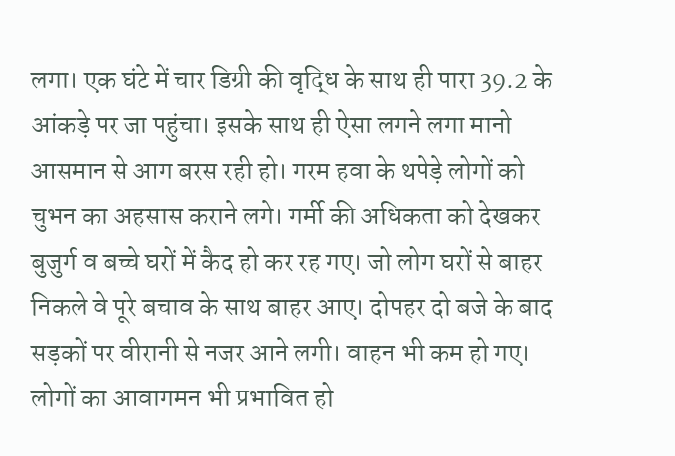लगा। एक घंटे में चार डिग्री की वृद्धि के साथ ही पारा 39.2 के आंकड़े पर जा पहुंचा। इसके साथ ही ऐसा लगने लगा मानो आसमान से आग बरस रही हो। गरम हवा के थपेड़े लोगों को चुभन का अहसास कराने लगे। गर्मी की अधिकता को देखकर बुजुर्ग व बच्चे घरों में कैद हो कर रह गए। जो लोग घरों से बाहर निकले वे पूरे बचाव के साथ बाहर आए। दोपहर दो बजे के बाद सड़कों पर वीरानी से नजर आने लगी। वाहन भी कम हो गए। लोगों का आवागमन भी प्रभावित हो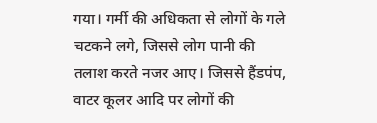गया। गर्मी की अधिकता से लोगों के गले चटकने लगे, जिससे लोग पानी की तलाश करते नजर आए। जिससे हैंडपंप, वाटर कूलर आदि पर लोगों की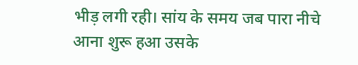भीड़ लगी रही। सांय के समय जब पारा नीचे आना शुरू हआ उसके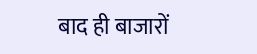बाद ही बाजारों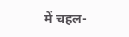में चहल-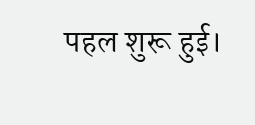पहल शुरू हुई।